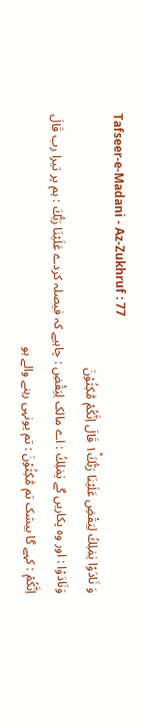Tafseer-e-Madani - Az-Zukhruf : 77
وَ نَادَوْا یٰمٰلِكُ لِیَقْضِ عَلَیْنَا رَبُّكَ١ؕ قَالَ اِنَّكُمْ مّٰكِثُوْنَ
وَنَادَوْا : اور وہ پکاریں گے يٰمٰلِكُ : اے مالک لِيَقْضِ : چاہیے کہ فیصلہ کردے عَلَيْنَا رَبُّكَ : ہم پر تیرا رب قَالَ اِنَّكُمْ : کہے گا بیشک تم مّٰكِثُوْنَ : تم یونہی رہنے والے ہو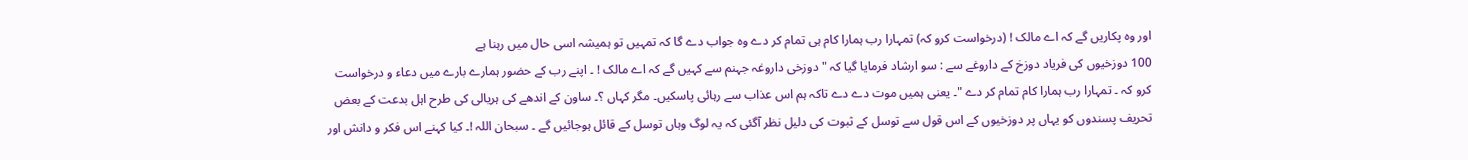اور وہ پکاریں گے کہ اے مالک ! (درخواست کرو کہ) تمہارا رب ہمارا کام ہی تمام کر دے وہ جواب دے گا کہ تمہیں تو ہمیشہ اسی حال میں رہنا ہے
100 دوزخیوں کی فریاد دوزخ کے داروغے سے : سو ارشاد فرمایا گیا کہ " دوزخی داروغہ جہنم سے کہیں گے کہ اے مالک ! ۔ اپنے رب کے حضور ہمارے بارے میں دعاء و درخواست کرو کہ ۔ تمہارا رب ہمارا کام تمام کر دے "۔ یعنی ہمیں موت دے دے تاکہ ہم اس عذاب سے رہائی پاسکیں۔ مگر کہاں ؟۔ ساون کے اندھے کی ہریالی کی طرح اہل بدعت کے بعض تحریف پسندوں کو یہاں پر دوزخیوں کے اس قول سے توسل کے ثبوت کی دلیل نظر آگئی کہ یہ لوگ وہاں توسل کے قائل ہوجائیں گے ۔ سبحان اللہ !۔ کیا کہنے اس فکر و دانش اور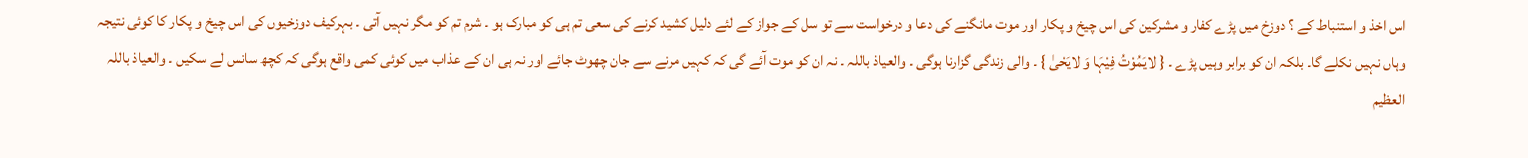اس اخذ و استنباط کے ؟ دوزخ میں پڑے کفار و مشرکین کی اس چیخ و پکار اور موت مانگنے کی دعا و درخواست سے تو سل کے جواز کے لئے دلیل کشید کرنے کی سعی تم ہی کو مبارک ہو ۔ شرم تم کو مگر نہیں آتی ۔ بہرکیف دوزخیوں کی اس چیخ و پکار کا کوئی نتیجہ وہاں نہیں نکلے گا۔ بلکہ ان کو برابر وہیں پڑے ۔ { لایَمُوْتُ فِیْہَا وَ لایَحْیٰ } ۔ والی زندگی گزارنا ہوگی ۔ والعیاذ باللہ ۔ نہ ان کو موت آئے گی کہ کہیں مرنے سے جان چھوٹ جائے اور نہ ہی ان کے عذاب میں کوئی کمی واقع ہوگی کہ کچھ سانس لے سکیں ۔ والعیاذ باللہ العظیم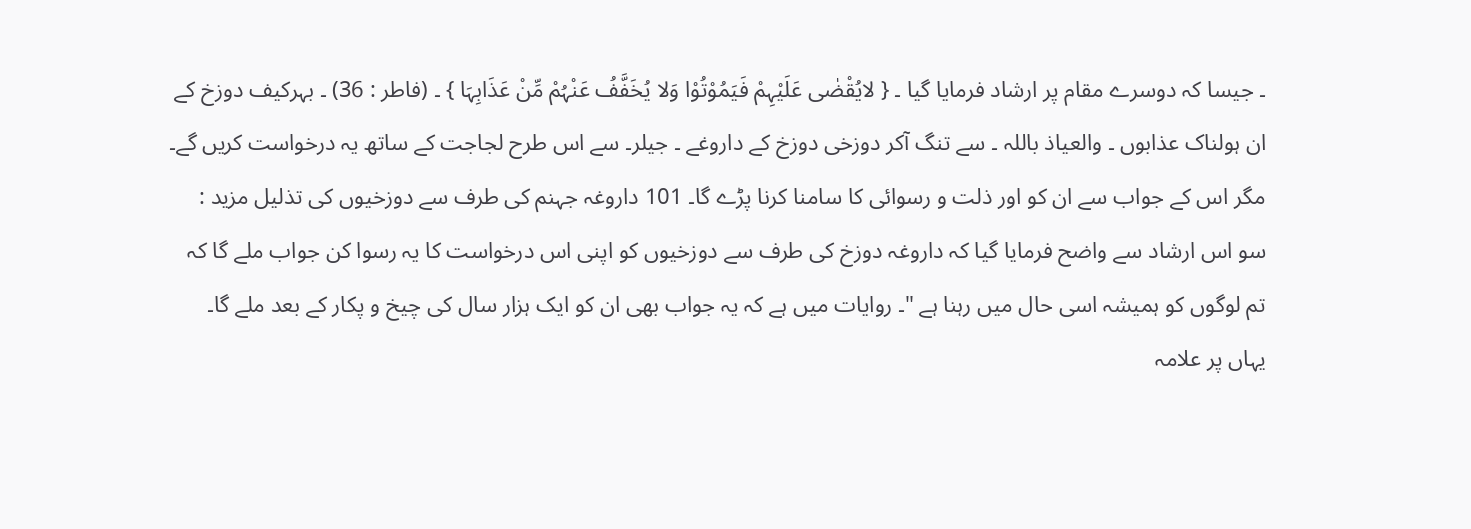۔ جیسا کہ دوسرے مقام پر ارشاد فرمایا گیا ۔ { لایُقْضٰی عَلَیْہِمْ فَیَمُوْتُوْا وَلا یُخَفَّفُ عَنْہُمْ مِّنْ عَذَابِہَا } ۔ (فاطر : 36) ۔ بہرکیف دوزخ کے ان ہولناک عذابوں ۔ والعیاذ باللہ ۔ سے تنگ آکر دوزخی دوزخ کے داروغے ۔ جیلر۔ سے اس طرح لجاجت کے ساتھ یہ درخواست کریں گے۔ مگر اس کے جواب سے ان کو اور ذلت و رسوائی کا سامنا کرنا پڑے گا۔ 101 داروغہ جہنم کی طرف سے دوزخیوں کی تذلیل مزید : سو اس ارشاد سے واضح فرمایا گیا کہ داروغہ دوزخ کی طرف سے دوزخیوں کو اپنی اس درخواست کا یہ رسوا کن جواب ملے گا کہ تم لوگوں کو ہمیشہ اسی حال میں رہنا ہے "۔ روایات میں ہے کہ یہ جواب بھی ان کو ایک ہزار سال کی چیخ و پکار کے بعد ملے گا۔ یہاں پر علامہ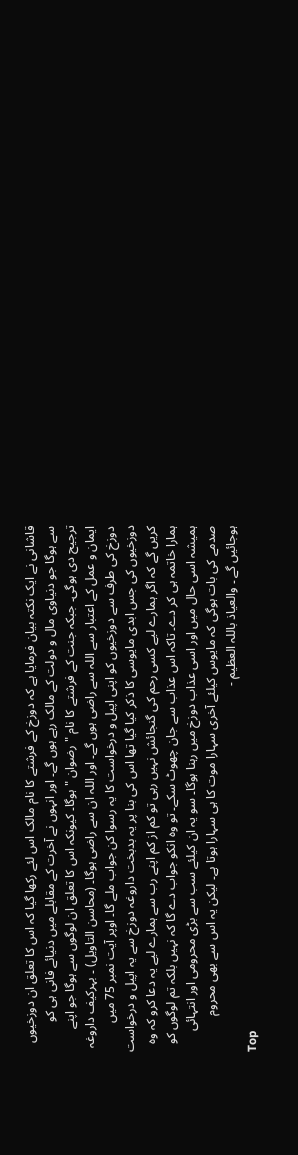قاشانی نے ایک نکتہ بیان فرمایا ہے کہ دوزخ کے فرشتے کا نام مالک اس لئے رکھا گیا کہ اس کا تعلق ان دوزخیوں سے ہوگا جو دنیاوی مال و دولت کے مالک رہے ہوں گے۔ اور انہوں نے آخرت کے مقابلے میں دنیائے فانی ہی کو ترجیح دی ہوگی۔ جبکہ جنت کے فرشتے کا نام " رضوان " ہوگا۔ کیونکہ اس کا تعلق ان لوگوں سے ہوگا جو اپنے ایمان و عمل کے اعتبار سے اللہ سے راضی ہوں گے۔ اور اللہ ان سے راضی ہوگا۔ (محاسن التاویل) ۔ بہرکیف داروغہ دوزخ کی طرف سے دوزخیوں کو اپنی اپیل و درخواست کا یہ رسوا کن جواب ملے گا۔ اوپر آیت نمبر 75 میں دوزخیوں کی جس ابدی مایوسی کا ذکر کیا گیا تھا اس کی بنا پر یہ بدبخت داروغہ دوزخ سے یہ اپیل و درخواست کریں گے کہ اگر ہمارے لیے کسی رحم کی گنجائش نہیں رہی تو کم از کم اپنے رب سے ہمارے لیے یہ دعا کرو کہ وہ ہمارا خاتمہ ہی کر دے۔ تاکہ اس عذاب سے جان چھوٹ سکے۔ تو وہ انکو جواب دے گا کہ نہیں بلکہ تم لوگوں کو ہمیشہ اسی حال میں اور اسی عذاب دوزخ میں رہنا ہوگا۔ سو یہ ان کیلئے سب سے بڑی محرومی اور انتہائی صدمے کی بات ہوگی کہ مایوس کیلئے آخری سہارا موت کا ہی سہارا ہوتا ہے۔ لیکن یہ اس سے بھی محروم ہوجائیں گے ۔ والعیاذ باللہ العظیم -
Top